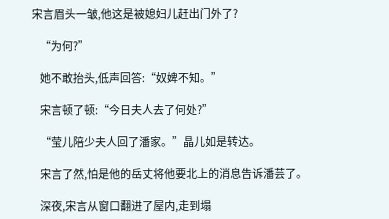宋言眉头一皱,他这是被媳妇儿赶出门外了?

    “为何?”

    她不敢抬头,低声回答:“奴婢不知。”

    宋言顿了顿:“今日夫人去了何处?”

    “莹儿陪少夫人回了潘家。”晶儿如是转达。

    宋言了然,怕是他的岳丈将他要北上的消息告诉潘芸了。

    深夜,宋言从窗口翻进了屋内,走到塌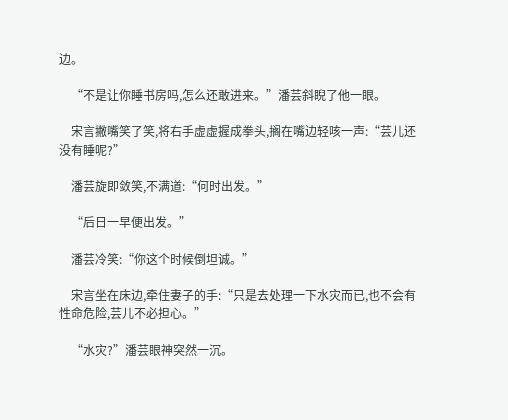边。

    “不是让你睡书房吗,怎么还敢进来。”潘芸斜睨了他一眼。

    宋言撇嘴笑了笑,将右手虚虚握成拳头,搁在嘴边轻咳一声:“芸儿还没有睡呢?”

    潘芸旋即敛笑,不满道:“何时出发。”

    “后日一早便出发。”

    潘芸冷笑:“你这个时候倒坦诚。”

    宋言坐在床边,牵住妻子的手:“只是去处理一下水灾而已,也不会有性命危险,芸儿不必担心。”

    “水灾?”潘芸眼神突然一沉。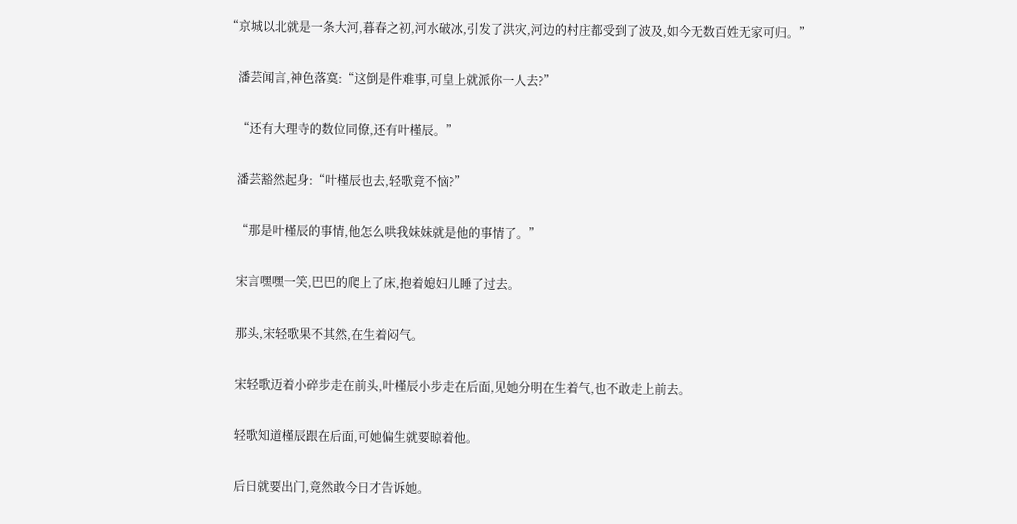“京城以北就是一条大河,暮春之初,河水破冰,引发了洪灾,河边的村庄都受到了波及,如今无数百姓无家可归。”

    潘芸闻言,神色落寞:“这倒是件难事,可皇上就派你一人去?”

    “还有大理寺的数位同僚,还有叶槿辰。”

    潘芸豁然起身:“叶槿辰也去,轻歌竟不恼?”

    “那是叶槿辰的事情,他怎么哄我妹妹就是他的事情了。”

    宋言嘿嘿一笑,巴巴的爬上了床,抱着媳妇儿睡了过去。

    那头,宋轻歌果不其然,在生着闷气。

    宋轻歌迈着小碎步走在前头,叶槿辰小步走在后面,见她分明在生着气,也不敢走上前去。

    轻歌知道槿辰跟在后面,可她偏生就要晾着他。

    后日就要出门,竟然敢今日才告诉她。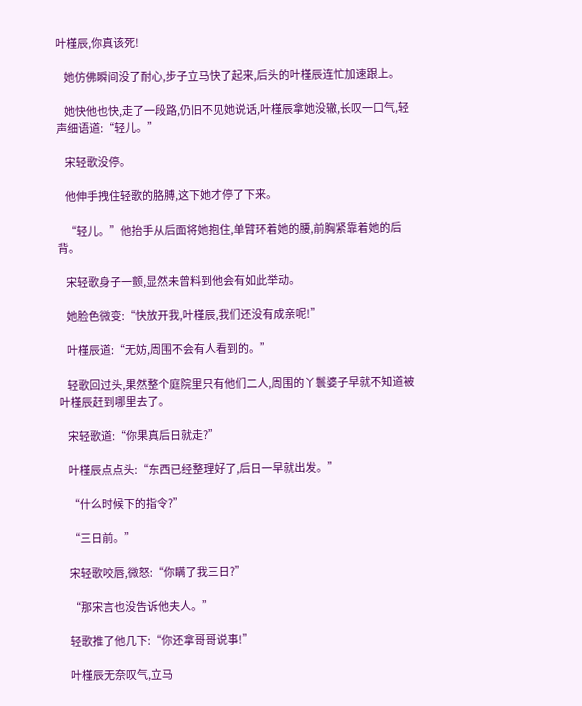叶槿辰,你真该死!

    她仿佛瞬间没了耐心,步子立马快了起来,后头的叶槿辰连忙加速跟上。

    她快他也快,走了一段路,仍旧不见她说话,叶槿辰拿她没辙,长叹一口气,轻声细语道:“轻儿。”

    宋轻歌没停。

    他伸手拽住轻歌的胳膊,这下她才停了下来。

    “轻儿。”他抬手从后面将她抱住,单臂环着她的腰,前胸紧靠着她的后背。

    宋轻歌身子一颤,显然未曾料到他会有如此举动。

    她脸色微变:“快放开我,叶槿辰,我们还没有成亲呢!”

    叶槿辰道:“无妨,周围不会有人看到的。”

    轻歌回过头,果然整个庭院里只有他们二人,周围的丫鬟婆子早就不知道被叶槿辰赶到哪里去了。

    宋轻歌道:“你果真后日就走?”

    叶槿辰点点头:“东西已经整理好了,后日一早就出发。”

    “什么时候下的指令?”

    “三日前。”

    宋轻歌咬唇,微怒:“你瞒了我三日?”

    “那宋言也没告诉他夫人。”

    轻歌推了他几下:“你还拿哥哥说事!”

    叶槿辰无奈叹气,立马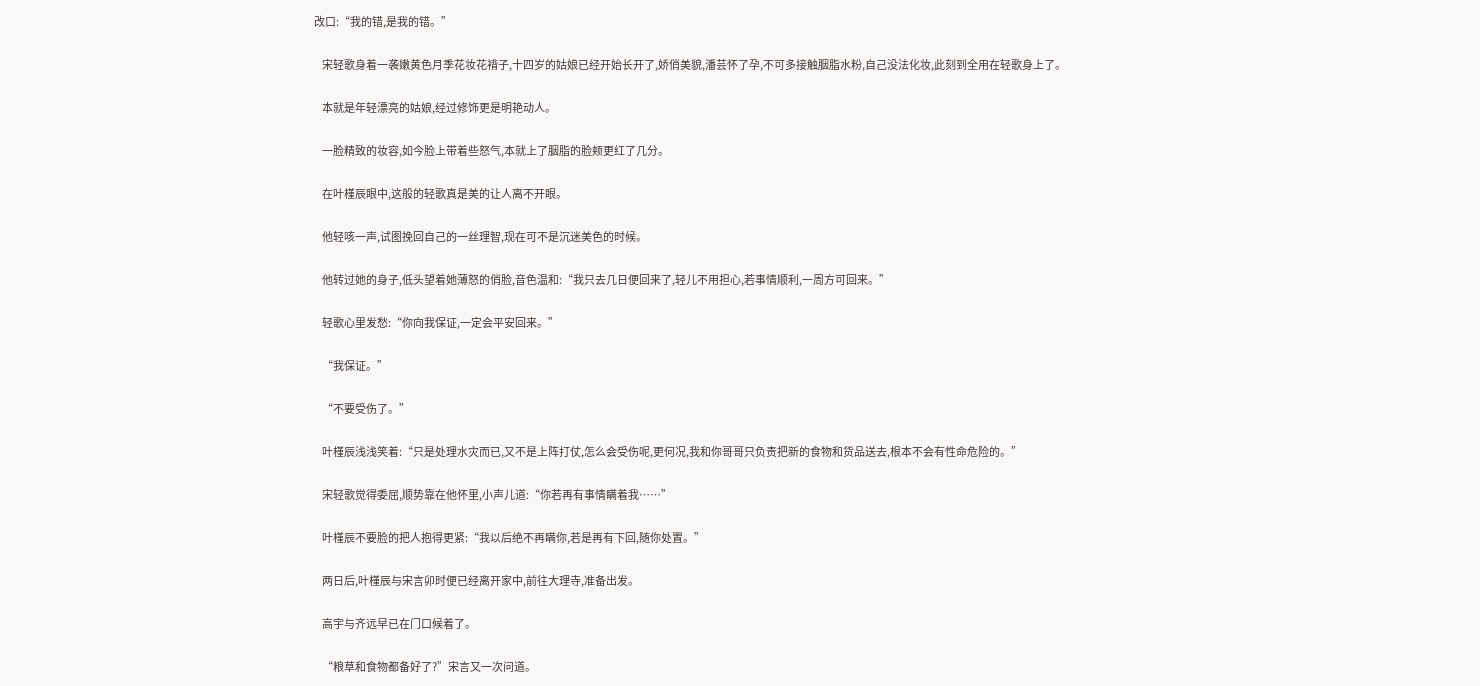改口:“我的错,是我的错。”

    宋轻歌身着一袭嫩黄色月季花妆花褙子,十四岁的姑娘已经开始长开了,娇俏美貌,潘芸怀了孕,不可多接触胭脂水粉,自己没法化妆,此刻到全用在轻歌身上了。

    本就是年轻漂亮的姑娘,经过修饰更是明艳动人。

    一脸精致的妆容,如今脸上带着些怒气,本就上了胭脂的脸颊更红了几分。

    在叶槿辰眼中,这般的轻歌真是美的让人离不开眼。

    他轻咳一声,试图挽回自己的一丝理智,现在可不是沉迷美色的时候。

    他转过她的身子,低头望着她薄怒的俏脸,音色温和:“我只去几日便回来了,轻儿不用担心,若事情顺利,一周方可回来。”

    轻歌心里发愁:“你向我保证,一定会平安回来。”

    “我保证。”

    “不要受伤了。”

    叶槿辰浅浅笑着:“只是处理水灾而已,又不是上阵打仗,怎么会受伤呢,更何况,我和你哥哥只负责把新的食物和货品送去,根本不会有性命危险的。”

    宋轻歌觉得委屈,顺势靠在他怀里,小声儿道:“你若再有事情瞒着我……”

    叶槿辰不要脸的把人抱得更紧:“我以后绝不再瞒你,若是再有下回,随你处置。”

    两日后,叶槿辰与宋言卯时便已经离开家中,前往大理寺,准备出发。

    高宇与齐远早已在门口候着了。

    “粮草和食物都备好了?”宋言又一次问道。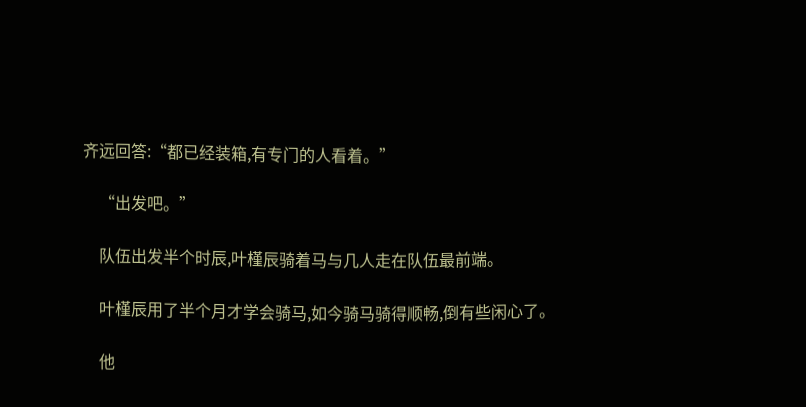齐远回答:“都已经装箱,有专门的人看着。”

    “出发吧。”

    队伍出发半个时辰,叶槿辰骑着马与几人走在队伍最前端。

    叶槿辰用了半个月才学会骑马,如今骑马骑得顺畅,倒有些闲心了。

    他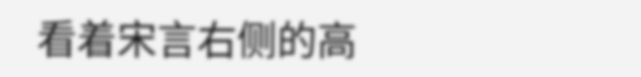看着宋言右侧的高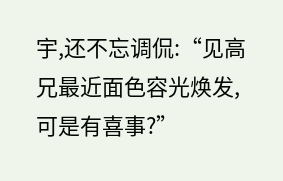宇,还不忘调侃:“见高兄最近面色容光焕发,可是有喜事?”